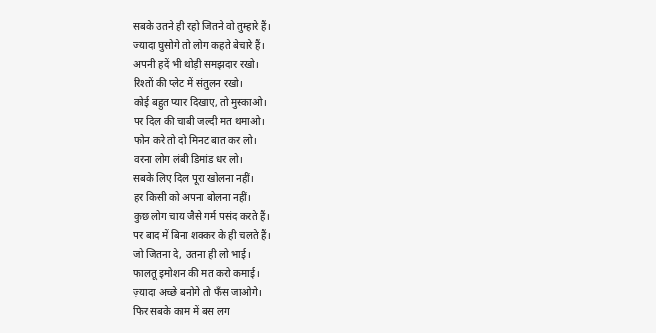सबके उतने ही रहो जितने वो तुम्हारे हैं।
ज्यादा घुसोगे तो लोग कहते बेचारे हैं।
अपनी हदें भी थोड़ी समझदार रखो।
रिश्तों की प्लेट में संतुलन रखो।
कोई बहुत प्यार दिखाए, तो मुस्काओ।
पर दिल की चाबी जल्दी मत थमाओ।
फोन करे तो दो मिनट बात कर लो।
वरना लोग लंबी डिमांड धर लो।
सबके लिए दिल पूरा खोलना नहीं।
हर किसी को अपना बोलना नहीं।
कुछ लोग चाय जैसे गर्म पसंद करते हैं।
पर बाद में बिना शक्कर के ही चलते हैं।
जो जितना दे, उतना ही लो भाई।
फालतू इमोशन की मत करो कमाई।
ज़्यादा अच्छे बनोगे तो फँस जाओगे।
फिर सबके काम में बस लग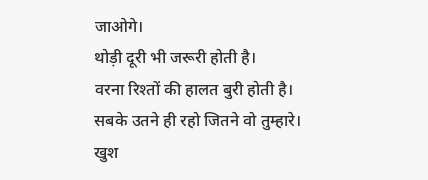जाओगे।
थोड़ी दूरी भी जरूरी होती है।
वरना रिश्तों की हालत बुरी होती है।
सबके उतने ही रहो जितने वो तुम्हारे।
खुश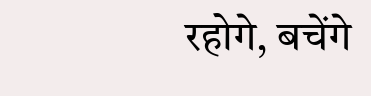रहोगे, बचेंगे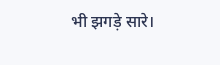भी झगड़े सारे।